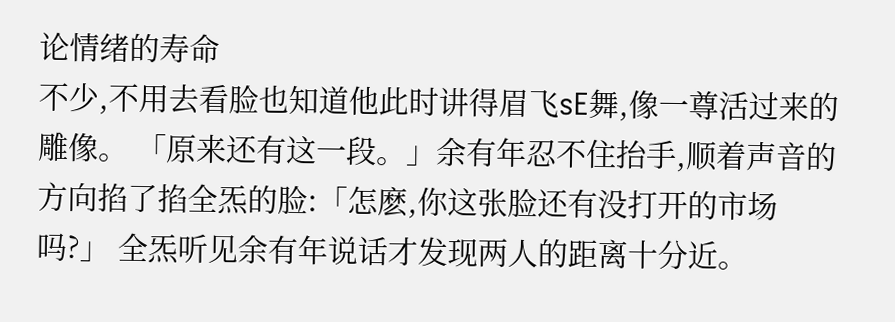论情绪的寿命
不少,不用去看脸也知道他此时讲得眉飞sE舞,像一尊活过来的雕像。 「原来还有这一段。」余有年忍不住抬手,顺着声音的方向掐了掐全炁的脸:「怎麽,你这张脸还有没打开的市场吗?」 全炁听见余有年说话才发现两人的距离十分近。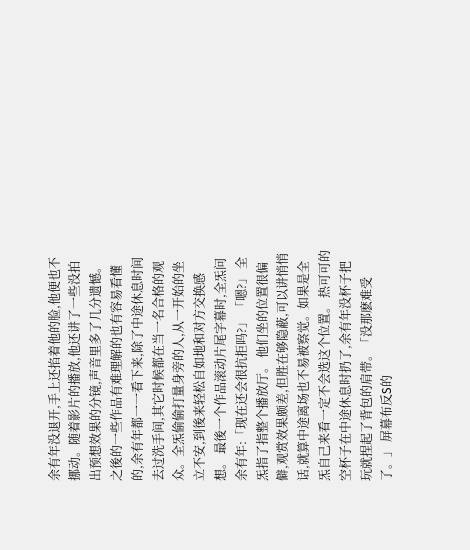余有年没退开,手上还掐着他的脸,他便也不挪动。随着影片的播放,他还讲了一些没拍出预想效果的分镜,声音里多了几分遗憾。 之後的一些作品有难理解的也有容易看懂的,余有年都一一看下来,除了中途休息时间去过洗手间,其它时候都在当一名合格的观众。全炁偷偷打量身旁的人,从一开始的坐立不安,到後来轻松自如地和对方交换感想。 最後一个作品滚动片尾字幕时,全炁问余有年:「现在还会很抗拒吗?」 「嗯?」 全炁指了指整个播放厅。 他们坐的位置很偏僻,观赏效果颇差,但胜在够隐蔽,可以讲悄悄话,就算中途离场也不易被察觉。如果是全炁自己来看一定不会选这个位置。 热可可的空杯子在中途休息时扔了,余有年没杯子把玩就捏起了背包的肩带。「没那麽难受了。」 屏幕布反S的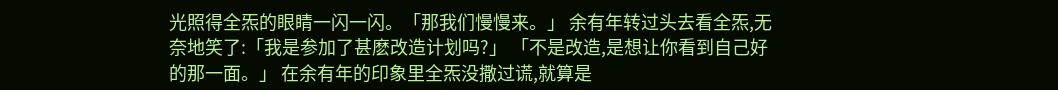光照得全炁的眼睛一闪一闪。「那我们慢慢来。」 余有年转过头去看全炁,无奈地笑了:「我是参加了甚麽改造计划吗?」 「不是改造,是想让你看到自己好的那一面。」 在余有年的印象里全炁没撒过谎,就算是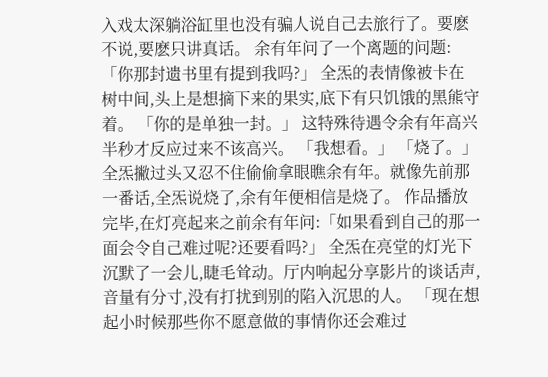入戏太深躺浴缸里也没有骗人说自己去旅行了。要麽不说,要麽只讲真话。 余有年问了一个离题的问题:「你那封遗书里有提到我吗?」 全炁的表情像被卡在树中间,头上是想摘下来的果实,底下有只饥饿的黑熊守着。 「你的是单独一封。」 这特殊待遇令余有年高兴半秒才反应过来不该高兴。 「我想看。」 「烧了。」 全炁撇过头又忍不住偷偷拿眼瞧余有年。就像先前那一番话,全炁说烧了,余有年便相信是烧了。 作品播放完毕,在灯亮起来之前余有年问:「如果看到自己的那一面会令自己难过呢?还要看吗?」 全炁在亮堂的灯光下沉默了一会儿,睫毛耸动。厅内响起分享影片的谈话声,音量有分寸,没有打扰到别的陷入沉思的人。 「现在想起小时候那些你不愿意做的事情你还会难过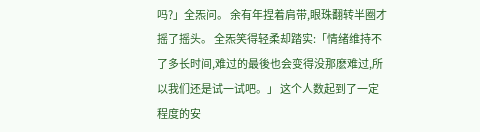吗?」全炁问。 余有年捏着肩带,眼珠翻转半圈才摇了摇头。 全炁笑得轻柔却踏实:「情绪维持不了多长时间,难过的最後也会变得没那麽难过,所以我们还是试一试吧。」 这个人数起到了一定程度的安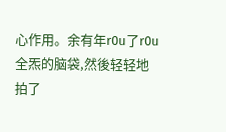心作用。余有年r0u了r0u全炁的脑袋,然後轻轻地拍了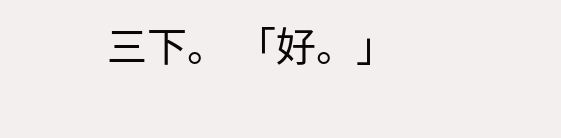三下。 「好。」